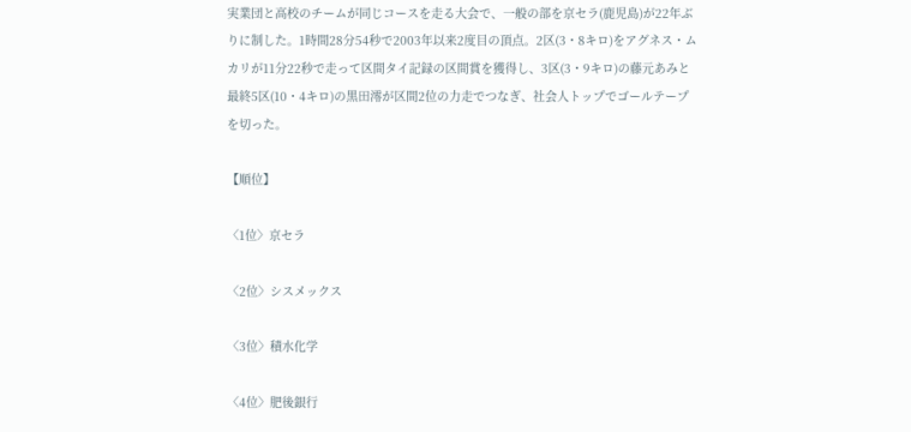実業団と高校のチームが同じコースを走る大会で、一般の部を京セラ(鹿児島)が22年ぶりに制した。1時間28分54秒で2003年以来2度目の頂点。2区(3・8キロ)をアグネス・ムカリが11分22秒で走って区間タイ記録の区間賞を獲得し、3区(3・9キロ)の藤元あみと最終5区(10・4キロ)の黒田澪が区間2位の力走でつなぎ、社会人トップでゴールテープを切った。

【順位】

〈1位〉京セラ

〈2位〉シスメックス

〈3位〉積水化学

〈4位〉肥後銀行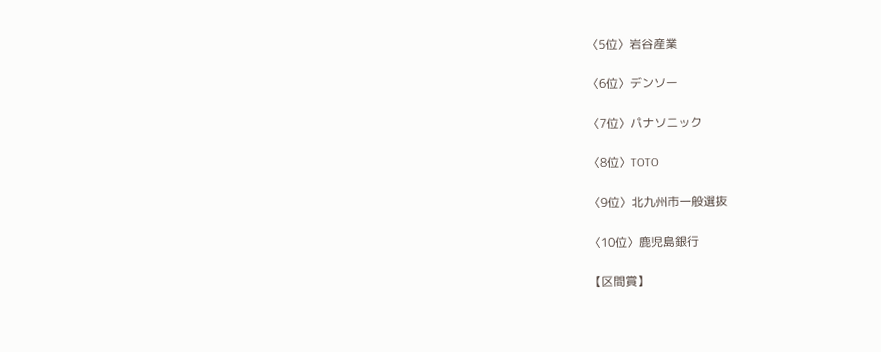〈5位〉岩谷産業

〈6位〉デンソー

〈7位〉パナソニック

〈8位〉TOTO

〈9位〉北九州市一般選抜

〈10位〉鹿児島銀行

【区間賞】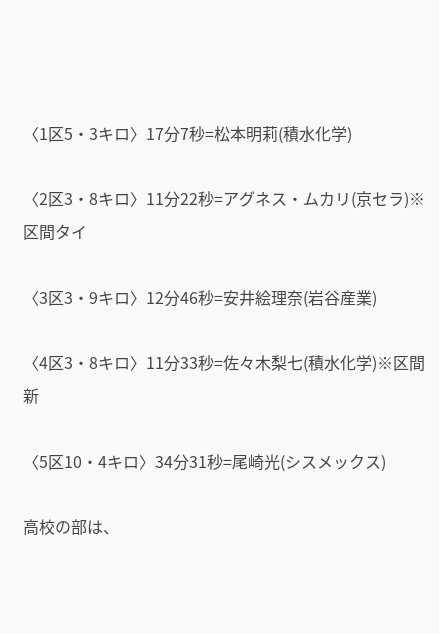〈1区5・3キロ〉17分7秒=松本明莉(積水化学)

〈2区3・8キロ〉11分22秒=アグネス・ムカリ(京セラ)※区間タイ

〈3区3・9キロ〉12分46秒=安井絵理奈(岩谷産業)

〈4区3・8キロ〉11分33秒=佐々木梨七(積水化学)※区間新

〈5区10・4キロ〉34分31秒=尾崎光(シスメックス)

高校の部は、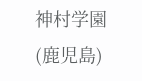神村学園(鹿児島)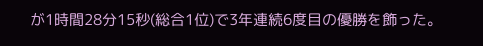が1時間28分15秒(総合1位)で3年連続6度目の優勝を飾った。